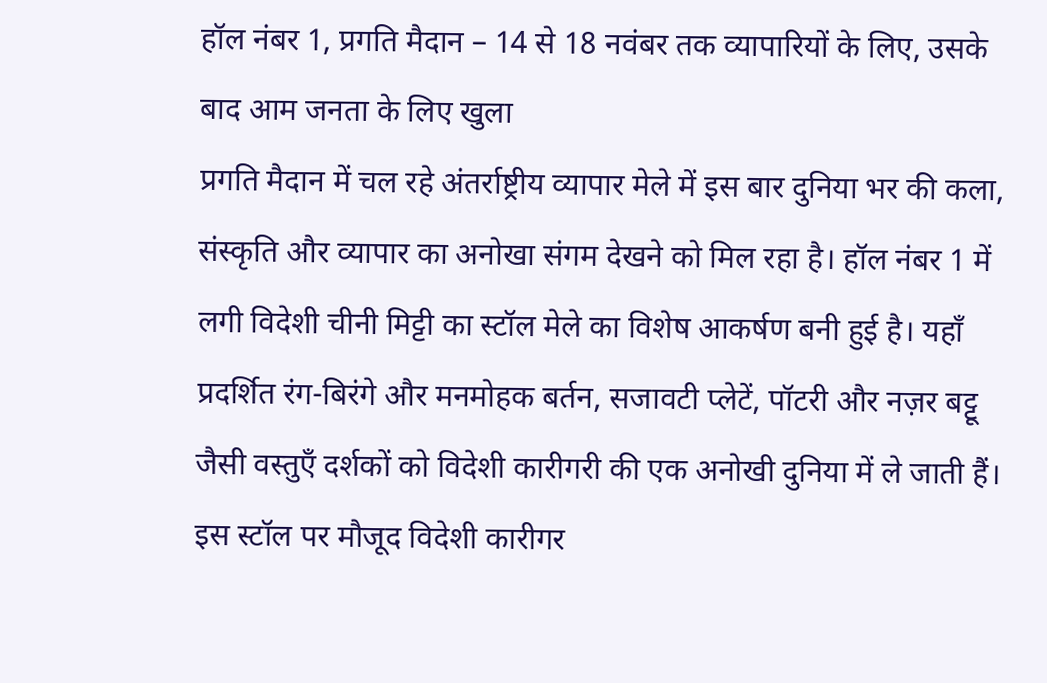हॉल नंबर 1, प्रगति मैदान – 14 से 18 नवंबर तक व्यापारियों के लिए, उसके बाद आम जनता के लिए खुला
प्रगति मैदान में चल रहे अंतर्राष्ट्रीय व्यापार मेले में इस बार दुनिया भर की कला, संस्कृति और व्यापार का अनोखा संगम देखने को मिल रहा है। हॉल नंबर 1 में लगी विदेशी चीनी मिट्टी का स्टॉल मेले का विशेष आकर्षण बनी हुई है। यहाँ प्रदर्शित रंग-बिरंगे और मनमोहक बर्तन, सजावटी प्लेटें, पॉटरी और नज़र बट्टू जैसी वस्तुएँ दर्शकों को विदेशी कारीगरी की एक अनोखी दुनिया में ले जाती हैं।
इस स्टॉल पर मौजूद विदेशी कारीगर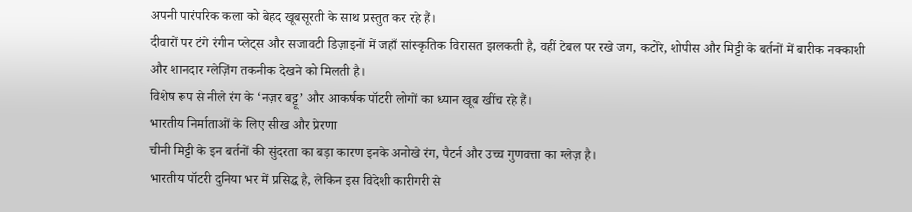अपनी पारंपरिक कला को बेहद खूबसूरती के साथ प्रस्तुत कर रहे हैं।
दीवारों पर टंगे रंगीन प्लेट्स और सजावटी डिज़ाइनों में जहाँ सांस्कृतिक विरासत झलकती है, वहीं टेबल पर रखे जग, कटोरे, शोपीस और मिट्टी के बर्तनों में बारीक नक्काशी और शानदार ग्लेज़िंग तकनीक देखने को मिलती है।
विशेष रूप से नीले रंग के ‘नज़र बट्टू’ और आकर्षक पॉटरी लोगों का ध्यान खूब खींच रहे हैं।
भारतीय निर्माताओं के लिए सीख और प्रेरणा
चीनी मिट्टी के इन बर्तनों की सुंदरता का बड़ा कारण इनके अनोखे रंग, पैटर्न और उच्च गुणवत्ता का ग्लेज़ है।
भारतीय पॉटरी दुनिया भर में प्रसिद्ध है, लेकिन इस विदेशी कारीगरी से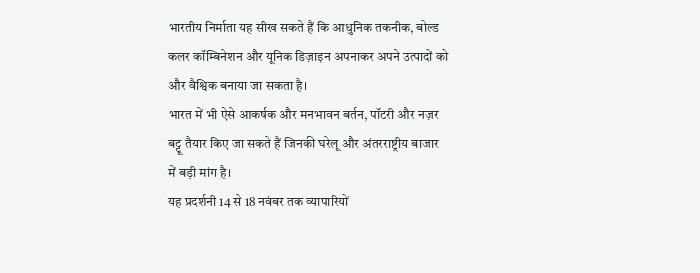भारतीय निर्माता यह सीख सकते हैं कि आधुनिक तकनीक, बोल्ड कलर कॉम्बिनेशन और यूनिक डिज़ाइन अपनाकर अपने उत्पादों को और वैश्विक बनाया जा सकता है।
भारत में भी ऐसे आकर्षक और मनभावन बर्तन, पॉटरी और नज़र बट्टू तैयार किए जा सकते हैं जिनकी घरेलू और अंतरराष्ट्रीय बाजार में बड़ी मांग है।
यह प्रदर्शनी 14 से 18 नवंबर तक व्यापारियों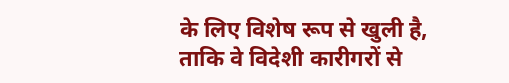के लिए विशेष रूप से खुली है, ताकि वे विदेशी कारीगरों से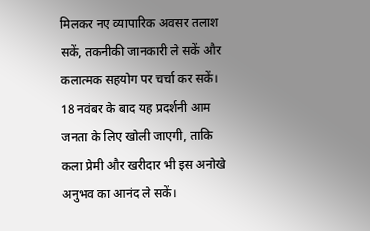मिलकर नए व्यापारिक अवसर तलाश सकें, तकनीकी जानकारी ले सकें और कलात्मक सहयोग पर चर्चा कर सकें।
18 नवंबर के बाद यह प्रदर्शनी आम जनता के लिए खोली जाएगी, ताकि कला प्रेमी और खरीदार भी इस अनोखे अनुभव का आनंद ले सकें।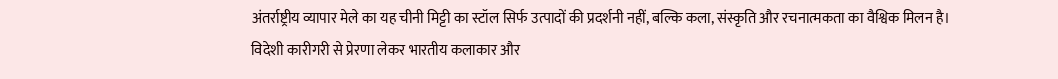अंतर्राष्ट्रीय व्यापार मेले का यह चीनी मिट्टी का स्टॉल सिर्फ उत्पादों की प्रदर्शनी नहीं, बल्कि कला, संस्कृति और रचनात्मकता का वैश्विक मिलन है।
विदेशी कारीगरी से प्रेरणा लेकर भारतीय कलाकार और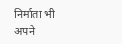निर्माता भी अपने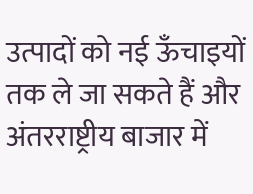उत्पादों को नई ऊँचाइयों तक ले जा सकते हैं और अंतरराष्ट्रीय बाजार में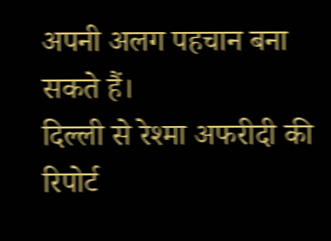अपनी अलग पहचान बना सकते हैं।
दिल्ली से रेश्मा अफरीदी की रिपोर्ट